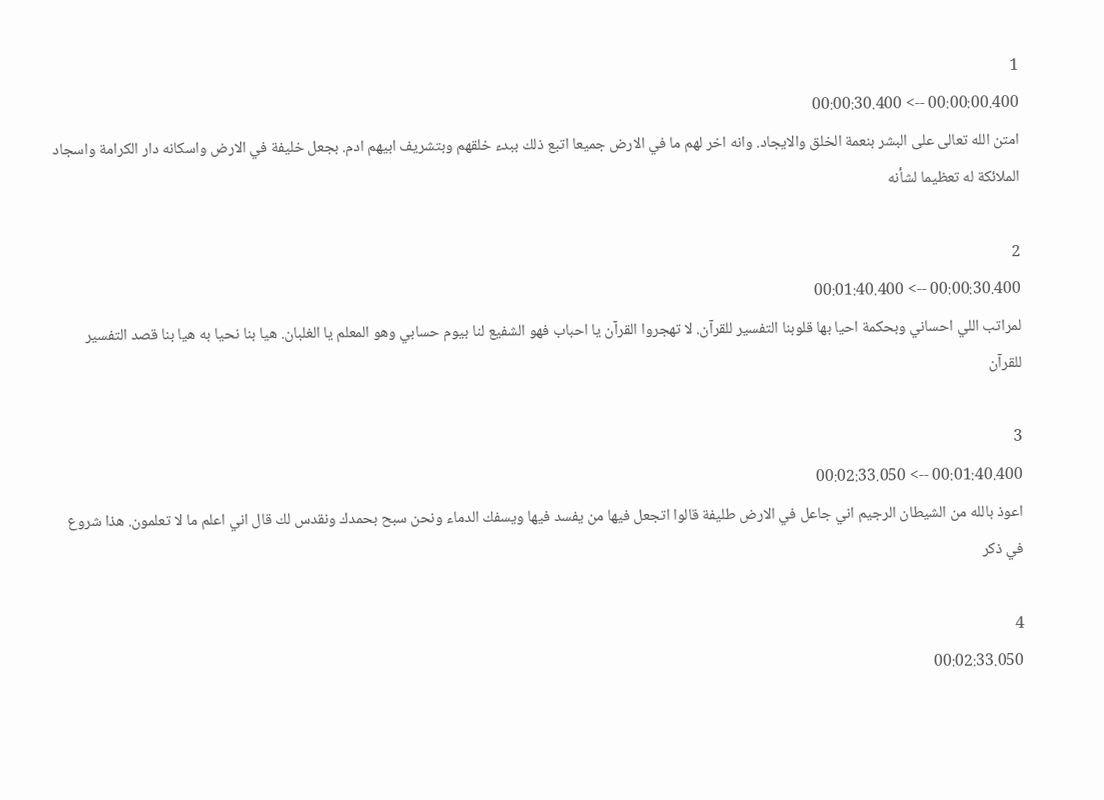1
00:00:00.400 --> 00:00:30.400
امتن الله تعالى على البشر بنعمة الخلق والايجاد. وانه اخر لهم ما في الارض جميعا اتبع ذلك ببدء خلقهم وبتشريف ابيهم ادم. بجعل خليفة في الارض واسكانه دار الكرامة واسجاد الملائكة له تعظيما لشأنه

2
00:00:30.400 --> 00:01:40.400
لمراتب اللي احساني وبحكمة احيا بها قلوبنا التفسير للقرآن. لا تهجروا القرآن يا احباب فهو الشفيع لنا بيوم حسابي وهو المعلم يا الغلبان. هيا بنا نحيا به هيا بنا قصد التفسير للقرآن

3
00:01:40.400 --> 00:02:33.050
اعوذ بالله من الشيطان الرجيم اني جاعل في الارض طليفة قالوا اتجعل فيها من يفسد فيها ويسفك الدماء ونحن سبح بحمدك ونقدس لك قال اني اعلم ما لا تعلمون. هذا شروع في ذكر

4
00:02:33.050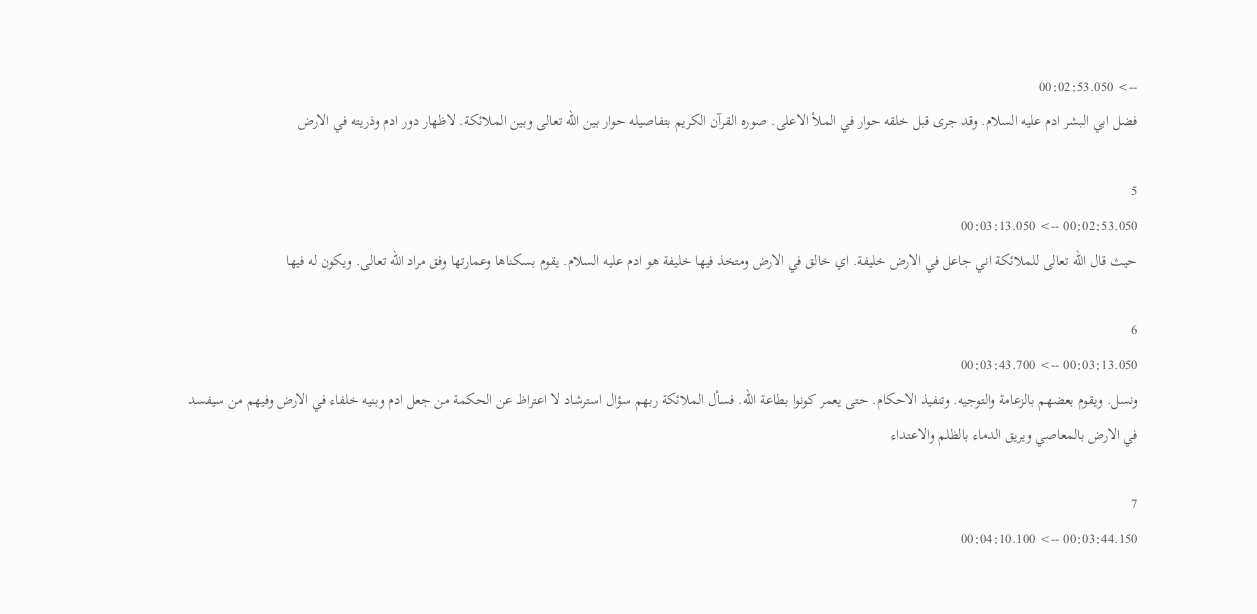--> 00:02:53.050
فضل ابي البشر ادم عليه السلام. وقد جرى قبل خلقه حوار في الملأ الاعلى. صوره القرآن الكريم بتفاصيله حوار بين الله تعالى وبين الملائكة. لاظهار دور ادم وذريته في الارض

5
00:02:53.050 --> 00:03:13.050
حيث قال الله تعالى للملائكة اني جاعل في الارض خليفة. اي خالق في الارض ومتخذ فيها خليفة هو ادم عليه السلام. يقوم بسكناها وعمارتها وفق مراد الله تعالى. ويكون له فيها

6
00:03:13.050 --> 00:03:43.700
ونسل. ويقوم بعضهم بالزعامة والتوجيه. وتنفيذ الاحكام. حتى يعمر كونوا بطاعة الله. فسأل الملائكة ربهم سؤال استرشاد لا اعتراظ عن الحكمة من جعل ادم وبنيه خلفاء في الارض وفيهم من سيفسد في الارض بالمعاصي ويريق الدماء بالظلم والاعتداء

7
00:03:44.150 --> 00:04:10.100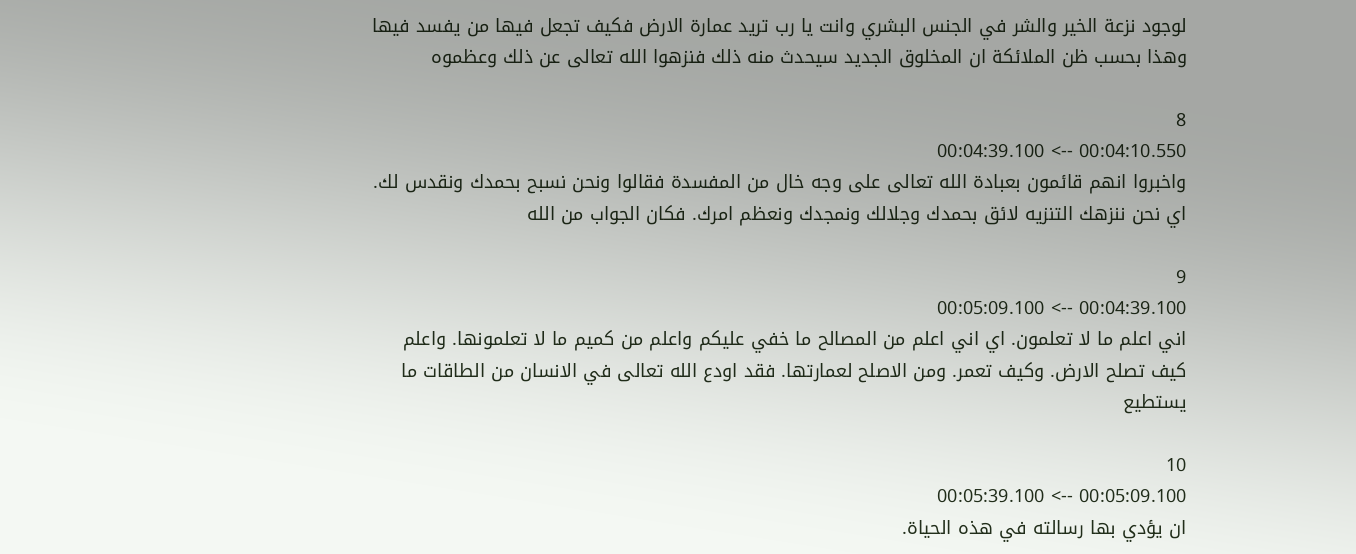لوجود نزعة الخير والشر في الجنس البشري وانت يا رب تريد عمارة الارض فكيف تجعل فيها من يفسد فيها وهذا بحسب ظن الملائكة ان المخلوق الجديد سيحدث منه ذلك فنزهوا الله تعالى عن ذلك وعظموه

8
00:04:10.550 --> 00:04:39.100
واخبروا انهم قائمون بعبادة الله تعالى على وجه خال من المفسدة فقالوا ونحن نسبح بحمدك ونقدس لك. اي نحن ننزهك التنزيه لائق بحمدك وجلالك ونمجدك ونعظم امرك. فكان الجواب من الله

9
00:04:39.100 --> 00:05:09.100
اني اعلم ما لا تعلمون. اي اني اعلم من المصالح ما خفي عليكم واعلم من كميم ما لا تعلمونها. واعلم كيف تصلح الارض. وكيف تعمر. ومن الاصلح لعمارتها. فقد اودع الله تعالى في الانسان من الطاقات ما يستطيع

10
00:05:09.100 --> 00:05:39.100
ان يؤدي بها رسالته في هذه الحياة.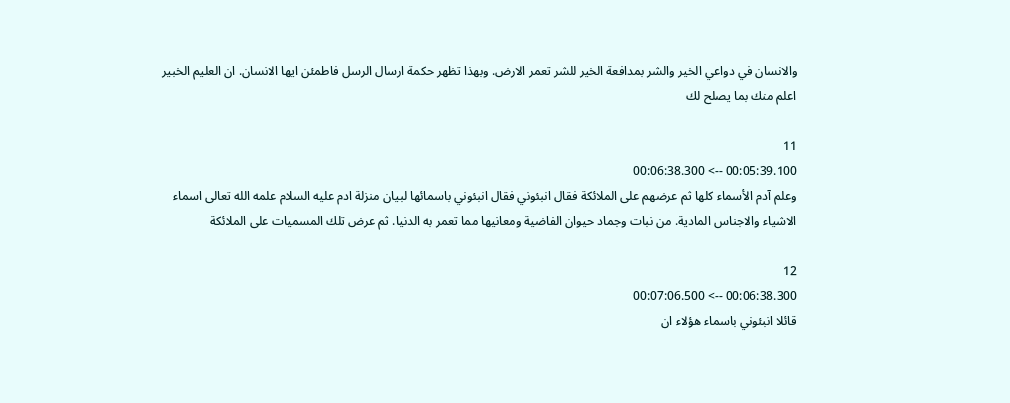والانسان في دواعي الخير والشر بمدافعة الخير للشر تعمر الارض. وبهذا تظهر حكمة ارسال الرسل فاطمئن ايها الانسان. ان العليم الخبير اعلم منك بما يصلح لك

11
00:05:39.100 --> 00:06:38.300
وعلم آدم الأسماء كلها ثم عرضهم على الملائكة فقال انبئوني فقال انبئوني باسمائها لبيان منزلة ادم عليه السلام علمه الله تعالى اسماء الاشياء والاجناس المادية. من نبات وجماد حيوان الفاضية ومعانيها مما تعمر به الدنيا. ثم عرض تلك المسميات على الملائكة

12
00:06:38.300 --> 00:07:06.500
قائلا انبئوني باسماء هؤلاء ان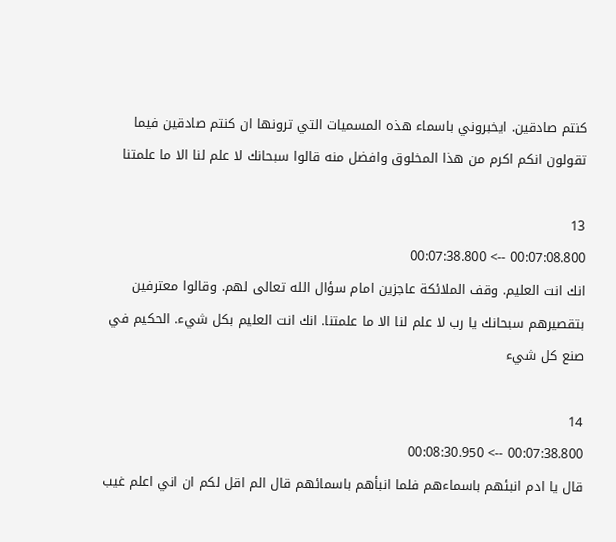كنتم صادقين. ايخبروني باسماء هذه المسميات التي ترونها ان كنتم صادقين فيما تقولون انكم اكرم من هذا المخلوق وافضل منه قالوا سبحانك لا علم لنا الا ما علمتنا

13
00:07:08.800 --> 00:07:38.800
انك انت العليم. وقف الملائكة عاجزين امام سؤال الله تعالى لهم. وقالوا معترفين بتقصيرهم سبحانك يا رب لا علم لنا الا ما علمتنا. انك انت العليم بكل شيء. الحكيم في صنع كل شيء

14
00:07:38.800 --> 00:08:30.950
قال يا ادم انبئهم باسماءهم فلما انبأهم باسمائهم قال الم اقل لكم ان اني اعلم غيب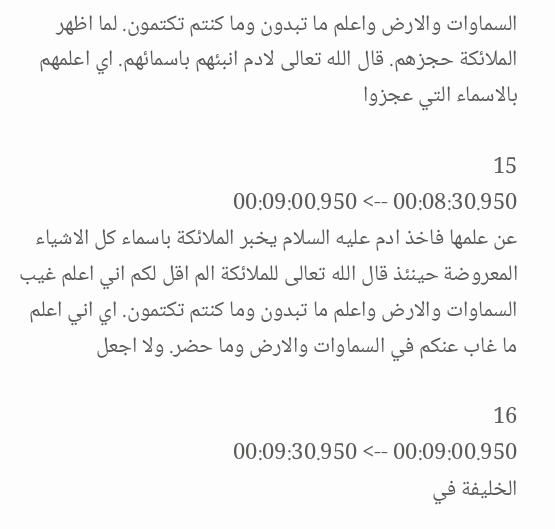السماوات والارض واعلم ما تبدون وما كنتم تكتمون. لما اظهر الملائكة حجزهم. قال الله تعالى لادم انبئهم باسمائهم. اي اعلمهم بالاسماء التي عجزوا

15
00:08:30.950 --> 00:09:00.950
عن علمها فاخذ ادم عليه السلام يخبر الملائكة باسماء كل الاشياء المعروضة حينئذ قال الله تعالى للملائكة الم اقل لكم اني اعلم غيب السماوات والارض واعلم ما تبدون وما كنتم تكتمون. اي اني اعلم ما غاب عنكم في السماوات والارض وما حضر. ولا اجعل

16
00:09:00.950 --> 00:09:30.950
الخليفة في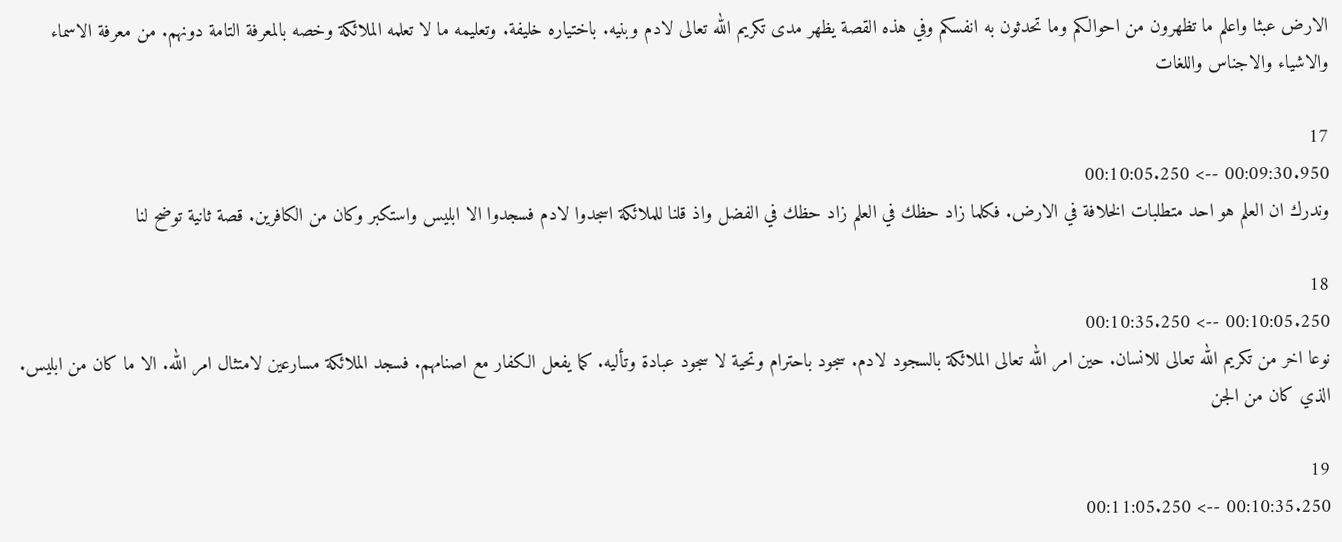الارض عبثا واعلم ما تظهرون من احوالكم وما تحدثون به انفسكم وفي هذه القصة يظهر مدى تكريم الله تعالى لادم وبنيه. باختياره خليفة. وتعليمه ما لا تعلمه الملائكة وخصه بالمعرفة التامة دونهم. من معرفة الاسماء والاشياء والاجناس واللغات

17
00:09:30.950 --> 00:10:05.250
وندرك ان العلم هو احد متطلبات الخلافة في الارض. فكلما زاد حظك في العلم زاد حظك في الفضل واذ قلنا للملائكة اسجدوا لادم فسجدوا الا ابليس واستكبر وكان من الكافرين. قصة ثانية توضح لنا

18
00:10:05.250 --> 00:10:35.250
نوعا اخر من تكريم الله تعالى للانسان. حين امر الله تعالى الملائكة بالسجود لادم. سجود باحترام وتحية لا سجود عبادة وتأليه. كما يفعل الكفار مع اصنامهم. فسجد الملائكة مسارعين لامتثال امر الله. الا ما كان من ابليس. الذي كان من الجن

19
00:10:35.250 --> 00:11:05.250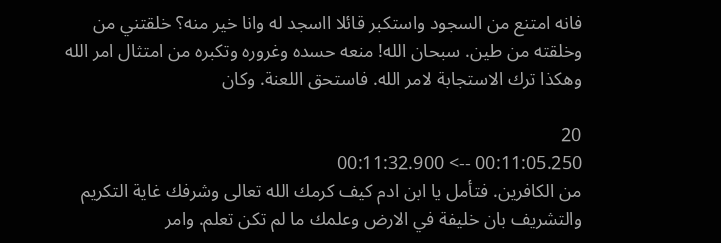فانه امتنع من السجود واستكبر قائلا ااسجد له وانا خير منه؟ خلقتني من وخلقته من طين. سبحان الله! منعه حسده وغروره وتكبره من امتثال امر الله وهكذا ترك الاستجابة لامر الله. فاستحق اللعنة. وكان

20
00:11:05.250 --> 00:11:32.900
من الكافرين. فتأمل يا ابن ادم كيف كرمك الله تعالى وشرفك غاية التكريم والتشريف بان خليفة في الارض وعلمك ما لم تكن تعلم. وامر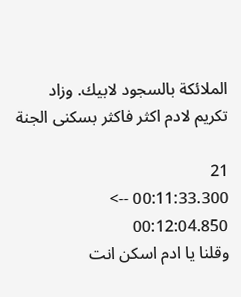الملائكة بالسجود لابيك. وزاد تكريم لادم اكثر فاكثر بسكنى الجنة

21
00:11:33.300 --> 00:12:04.850
وقلنا يا ادم اسكن انت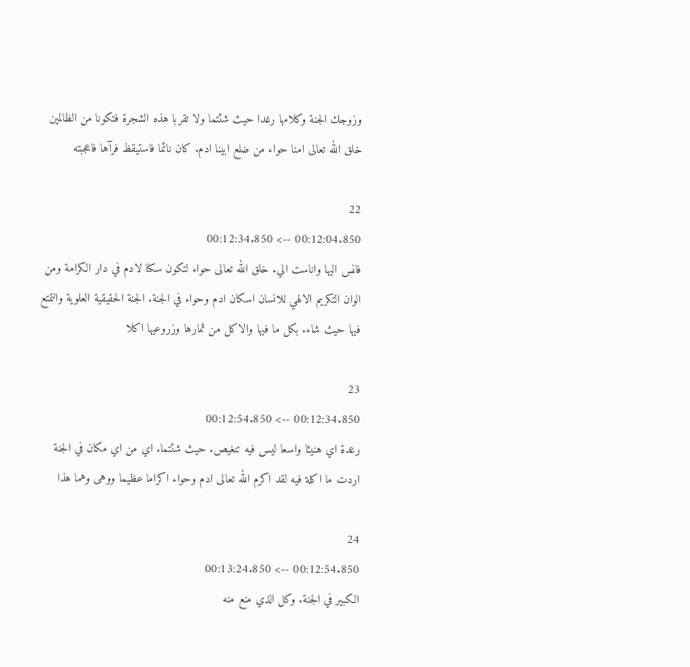وزوجك الجنة وكلامها رغدا حيث شئتما ولا تقربا هذه الشجرة فتكونا من الظالمين  خلق الله تعالى امنا حواء من ضلع ابينا ادم. كان نائما فاستيقظ فرآها فاعجبته

22
00:12:04.850 --> 00:12:34.850
فانس اليها واناست الي. خلق الله تعالى حواء لتكون سكنا لادم في دار الكرامة ومن الوان التكريم الالهي للانسان اسكان ادم وحواء في الجنة. الجنة الحقيقية العلوية والتمتع فيها حيث شاء. بكل ما فيها والاكل من ثمارها وزروعيها اكلا

23
00:12:34.850 --> 00:12:54.850
رغدة اي هنيئا واسعا ليس فيه تنغيص. حيث شئتما. اي من اي مكان في الجنة اردت ما اكلة فيه لقد اكرم الله تعالى ادم وحواء اكراما عظيما ووهى وهما هذا

24
00:12:54.850 --> 00:13:24.850
الكبير في الجنة. وكل الذي منع منه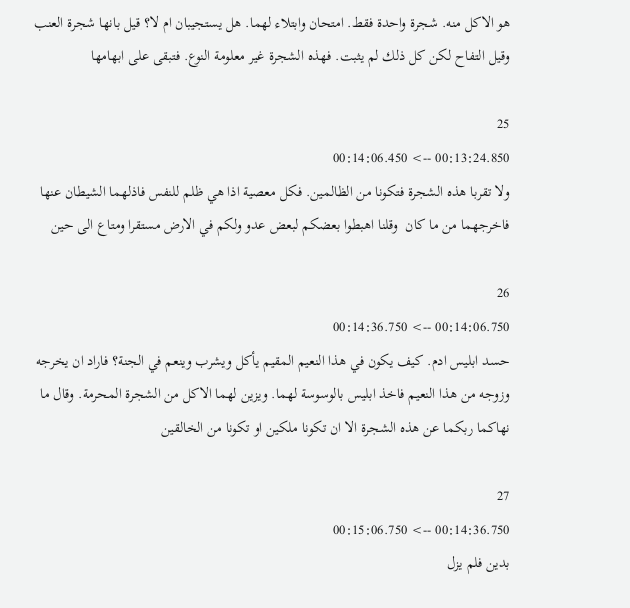هو الاكل منه. شجرة واحدة فقط. امتحان وابتلاء لهما. هل يستجيبان ام لا؟ قيل بانها شجرة العنب وقيل التفاح لكن كل ذلك لم يثبت. فهذه الشجرة غير معلومة النوع. فتبقى على ابهامها

25
00:13:24.850 --> 00:14:06.450
ولا تقربا هذه الشجرة فتكونا من الظالمين. فكل معصية اذا هي ظلم للنفس فاذلهما الشيطان عنها فاخرجهما من ما كان  وقلنا اهبطوا بعضكم لبعض عدو ولكم في الارض مستقرا ومتاع الى حين

26
00:14:06.750 --> 00:14:36.750
حسد ابليس ادم. كيف يكون في هذا النعيم المقيم يأكل ويشرب وينعم في الجنة؟ فاراد ان يخرجه وزوجه من هذا النعيم فاخذ ابليس بالوسوسة لهما. ويزين لهما الاكل من الشجرة المحرمة. وقال ما نهاكما ربكما عن هذه الشجرة الا ان تكونا ملكين او تكونا من الخالقين

27
00:14:36.750 --> 00:15:06.750
بدين فلم يزل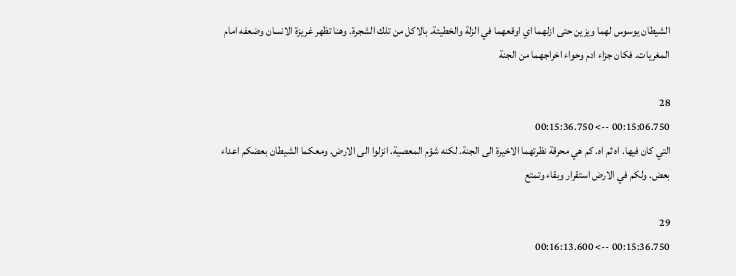الشيطان يوسوس لهما ويزين حتى ازلهما اي اوقعهما في الزلة والخطيئة. بالاكل من تلك الشجرة. وهنا تظهر غريزة الانسان وضعفه امام المغريات. فكان جزاء ادم وحواء اخراجهما من الجنة

28
00:15:06.750 --> 00:15:36.750
التي كان فيها. اه ثم اه. كم هي محرقة نظرتهما الاخيرة الى الجنة. لكنه شؤم المعصية. انزلوا الى الارض. ومعكما الشيطان بعضكم اعداء بعض. ولكم في الارض استقرار وبقاء وتمتع

29
00:15:36.750 --> 00:16:13.600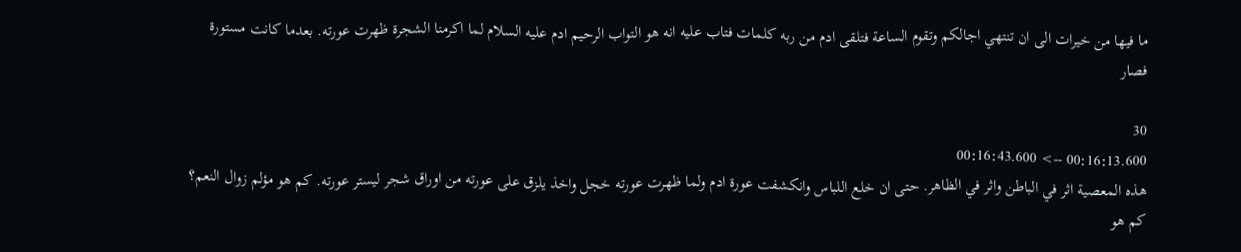ما فيها من خيرات الى ان تنتهي اجالكم وتقوم الساعة فتلقى ادم من ربه كلمات فتاب عليه انه هو التواب الرحيم ادم عليه السلام لما اكرمنا الشجرة ظهرت عورته. بعدما كانت مستورة فصار

30
00:16:13.600 --> 00:16:43.600
هذه المعصية اثر في الباطن واثر في الظاهر. حتى ان خلع اللباس وانكشفت عورة ادم ولما ظهرت عورته خجل واخذ يلزق على عورته من اوراق شجر ليستر عورته. كم هو مؤلم زوال النعم؟ كم هو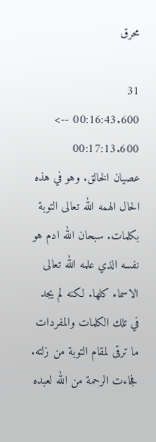محرق

31
00:16:43.600 --> 00:17:13.600
عصيان الخالق. وهو في هذه الحال الهمه الله تعالى التوبة بكلمات. سبحان الله ادم هو نفسه الذي علمه الله تعالى الاسماء كلها. لكنه لم يجد في تلك الكلمات والمفردات ما ترقى لمقام التوبة من زلته. فجاءت الرحمة من الله لعبده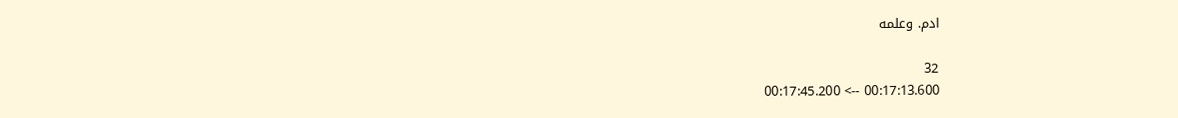ادم. وعلمه

32
00:17:13.600 --> 00:17:45.200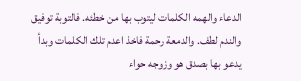الدعاء والهمه الكلمات ليتوب بها من خطئه. فالتوبة توفيق والندم لطف. والدمعة رحمة فاخذ اعدم تلك الكلمات وبدأ يدعو بها بصدق هو وزوجه حواء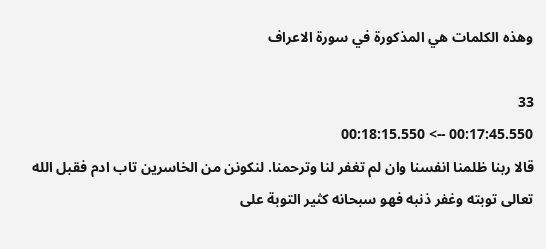وهذه الكلمات هي المذكورة في سورة الاعراف

33
00:17:45.550 --> 00:18:15.550
قالا ربنا ظلمنا انفسنا وان لم تغفر لنا وترحمنا. لنكونن من الخاسرين تاب ادم فقبل الله تعالى توبته وغفر ذنبه فهو سبحانه كثير التوبة على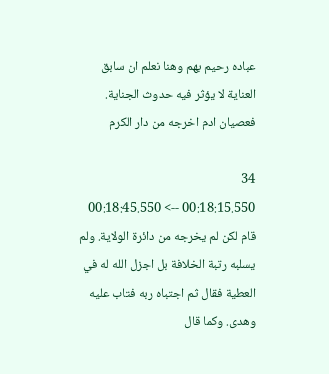عباده رحيم بهم وهنا نعلم ان سابق العناية لا يؤثر فيه حدوث الجناية. فعصيان ادم اخرجه من دار الكرم

34
00:18:15.550 --> 00:18:45.550
قام لكن لم يخرجه من دائرة الولاية. ولم يسلبه رتبة الخلافة بل اجزل الله له في العطية فقال ثم اجتباه ربه فتاب عليه وهدى. وكما قال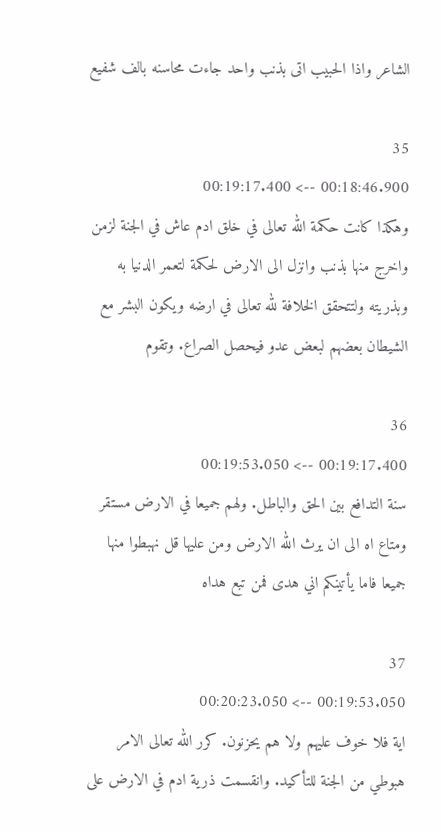الشاعر واذا الحبيب اتى بذنب واحد جاءت محاسنه بالف شفيع

35
00:18:46.900 --> 00:19:17.400
وهكذا كانت حكمة الله تعالى في خلق ادم عاش في الجنة لزمن واخرج منها بذنب وانزل الى الارض لحكمة لتعمر الدنيا به وبذريته ولتتحقق الخلافة لله تعالى في ارضه ويكون البشر مع الشيطان بعضهم لبعض عدو فيحصل الصراع. وتقوم

36
00:19:17.400 --> 00:19:53.050
سنة التدافع بين الحق والباطل. ولهم جميعا في الارض مستقر ومتاع اه الى ان يرث الله الارض ومن عليها قل نهبطوا منها جميعا فاما يأتينكم اني هدى فمن تبع هداه

37
00:19:53.050 --> 00:20:23.050
اية فلا خوف عليهم ولا هم يحزنون. كرر الله تعالى الامر هبوطي من الجنة للتأكيد. وانقسمت ذرية ادم في الارض على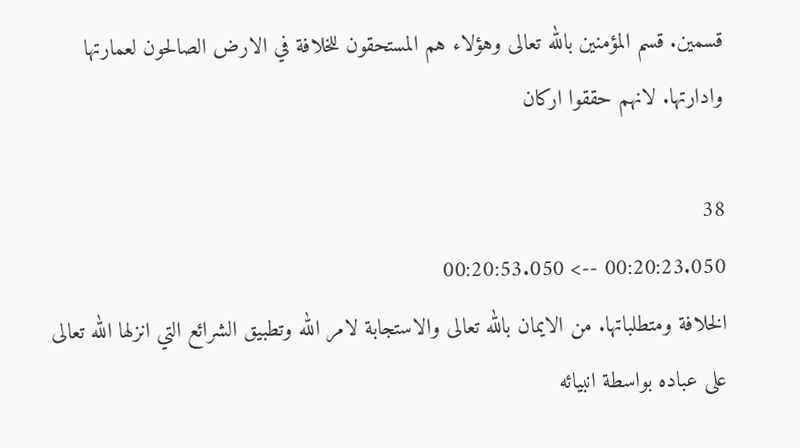قسمين. قسم المؤمنين بالله تعالى وهؤلاء هم المستحقون للخلافة في الارض الصالحون لعمارتها وادارتها. لانهم حققوا اركان

38
00:20:23.050 --> 00:20:53.050
الخلافة ومتطلباتها. من الايمان بالله تعالى والاستجابة لامر الله وتطبيق الشرائع التي انزلها الله تعالى على عباده بواسطة انبيائه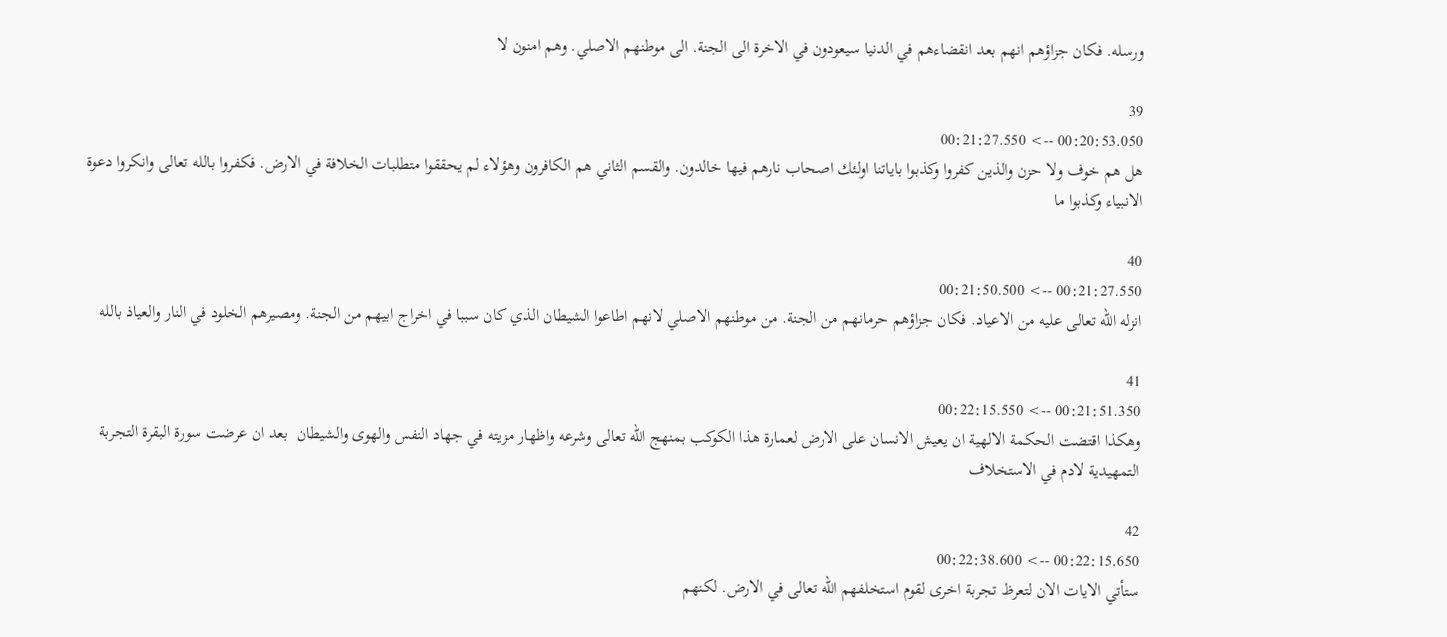ورسله. فكان جزاؤهم انهم بعد انقضاءهم في الدنيا سيعودون في الاخرة الى الجنة. الى موطنهم الاصلي. وهم امنون لا

39
00:20:53.050 --> 00:21:27.550
هل هم خوف ولا حزن والذين كفروا وكذبوا باياتنا اولئك اصحاب نارهم فيها خالدون. والقسم الثاني هم الكافرون وهؤلاء لم يحققوا متطلبات الخلافة في الارض. فكفروا بالله تعالى وانكروا دعوة الانبياء وكذبوا ما

40
00:21:27.550 --> 00:21:50.500
انزله الله تعالى عليه من الاعياد. فكان جزاؤهم حرمانهم من الجنة. من موطنهم الاصلي لانهم اطاعوا الشيطان الذي كان سببا في اخراج ابيهم من الجنة. ومصيرهم الخلود في النار والعياذ بالله

41
00:21:51.350 --> 00:22:15.550
وهكذا اقتضت الحكمة الالهية ان يعيش الانسان على الارض لعمارة هذا الكوكب بمنهج الله تعالى وشرعه واظهار مزيته في جهاد النفس والهوى والشيطان  بعد ان عرضت سورة البقرة التجربة التمهيدية لادم في الاستخلاف

42
00:22:15.650 --> 00:22:38.600
ستأتي الايات الان لتعرظ تجربة اخرى لقوم استخلفهم الله تعالى في الارض. لكنهم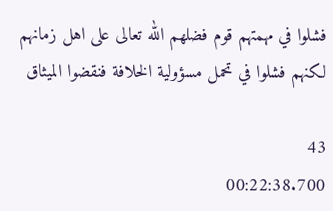فشلوا في مهمتهم قوم فضلهم الله تعالى على اهل زمانهم لكنهم فشلوا في تحمل مسؤولية الخلافة فنقضوا الميثاق

43
00:22:38.700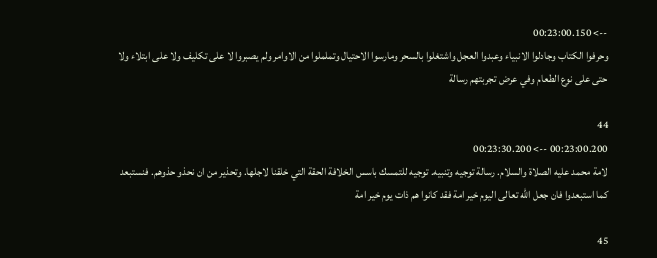--> 00:23:00.150
وحرفوا الكتاب وجادلوا الانبياء وعبدوا العجل واشتغلوا بالسحر ومارسوا الاحتيال وتململوا من الاوامر ولم يصبروا لا على تكليف ولا على ابتلاء ولا حتى على نوع الطعام وفي عرض تجربتهم رسالة

44
00:23:00.200 --> 00:23:30.200
لامة محمد عليه الصلاة والسلام. رسالة توجيه وتنبيه. توجيه للتمسك باسس الخلافة الحقة التي خلقنا لاجلها. وتحذير من ان نحذو حذوهم. فنستبعد كما استبعدوا فان جعل الله تعالى اليوم خير امة فقد كانوا هم ذات يوم خير امة

45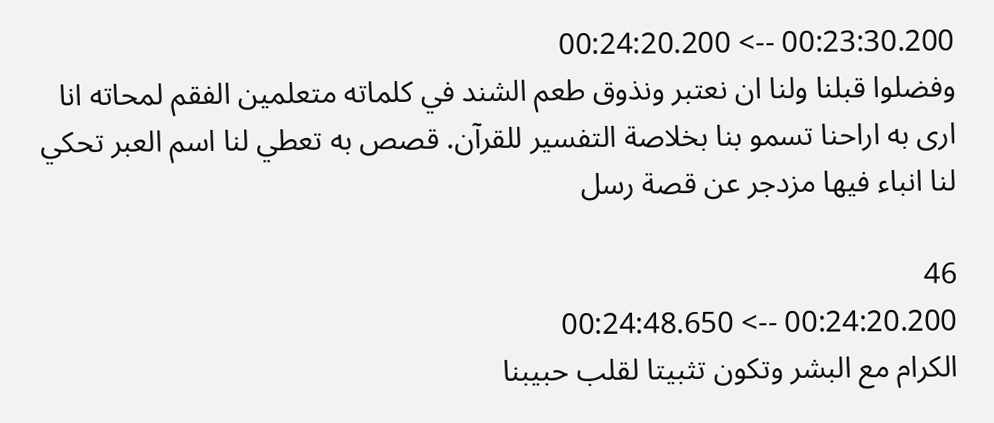00:23:30.200 --> 00:24:20.200
وفضلوا قبلنا ولنا ان نعتبر ونذوق طعم الشند في كلماته متعلمين الفقم لمحاته انا ارى به اراحنا تسمو بنا بخلاصة التفسير للقرآن. قصص به تعطي لنا اسم العبر تحكي لنا انباء فيها مزدجر عن قصة رسل

46
00:24:20.200 --> 00:24:48.650
الكرام مع البشر وتكون تثبيتا لقلب حبيبنا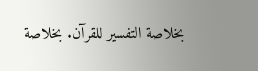بخلاصة التفسير للقرآن. بخلاصة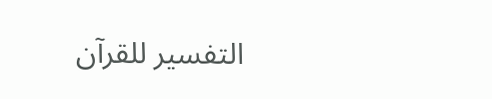التفسير للقرآن